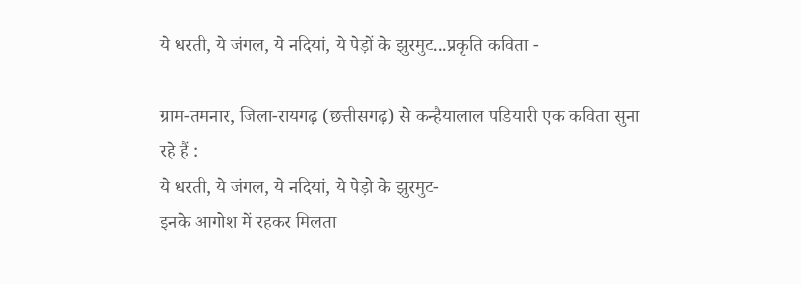ये धरती, ये जंगल, ये नदियां, ये पेड़ों के झुरमुट...प्रकृति कविता -

ग्राम-तमनार, जिला-रायगढ़ (छत्तीसगढ़) से कन्हैयालाल पडियारी एक कविता सुना रहे हैं :
ये धरती, ये जंगल, ये नदियां, ये पेड़ो के झुरमुट-
इनके आगोश में रहकर मिलता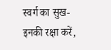स्वर्ग का सुख-
इनकी रक्षा करें,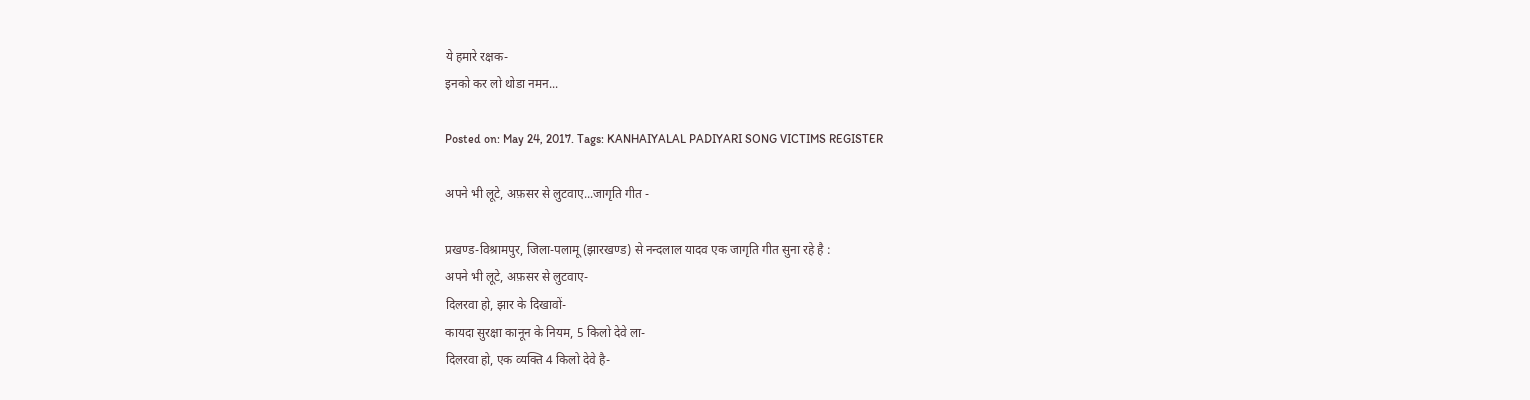ये हमारे रक्षक-
इनको कर लो थोडा नमन...

Posted on: May 24, 2017. Tags: KANHAIYALAL PADIYARI SONG VICTIMS REGISTER

अपने भी लूटे, अफ़सर से लुटवाए...जागृति गीत -

प्रखण्ड-विश्रामपुर, जिला-पलामू (झारखण्ड) से नन्दलाल यादव एक जागृति गीत सुना रहे है :
अपने भी लूटे, अफ़सर से लुटवाए-
दिलरवा हो, झार के दिखावों-
कायदा सुरक्षा कानून के नियम, 5 किलो देवे ला-
दिलरवा हो, एक व्यक्ति 4 किलो देवे है-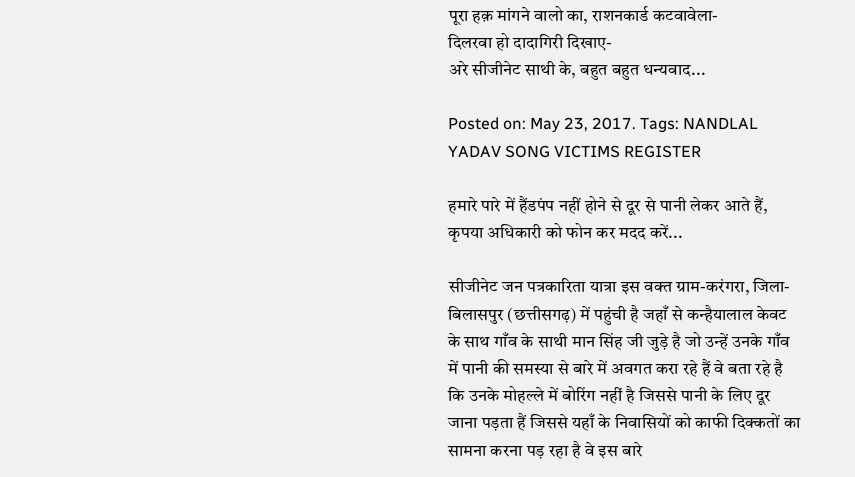पूरा हक़ मांगने वालो का, राशनकार्ड कटवावेला-
दिलरवा हो दादागिरी दिखाए-
अरे सीजीनेट साथी के, बहुत बहुत धन्यवाद...

Posted on: May 23, 2017. Tags: NANDLAL YADAV SONG VICTIMS REGISTER

हमारे पारे में हैंडपंप नहीं होने से दूर से पानी लेकर आते हैं, कृपया अधिकारी को फोन कर मदद करें...

सीजीनेट जन पत्रकारिता यात्रा इस वक्त ग्राम-करंगरा, जिला-बिलासपुर (छत्तीसगढ़) में पहुंची है जहाँ से कन्हैयालाल केवट के साथ गाँव के साथी मान सिंह जी जुड़े है जो उन्हें उनके गाँव में पानी की समस्या से बारे में अवगत करा रहे हैं वे बता रहे है कि उनके मोहल्ले में बोरिंग नहीं है जिससे पानी के लिए दूर जाना पड़ता हैं जिससे यहाँ के निवासियों को काफी दिक्कतों का सामना करना पड़ रहा है वे इस बारे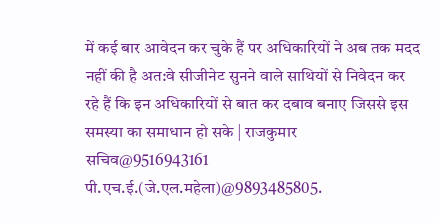में कई बार आवेदन कर चुके हैं पर अधिकारियों ने अब तक मदद नहीं की है अत:वे सीजीनेट सुनने वाले साथियों से निवेदन कर रहे हैं कि इन अधिकारियों से बात कर दबाव बनाए जिससे इस समस्या का समाधान हो सके | राजकुमार सचिव@9516943161 पी.एच.ई.(जे.एल.महेला)@9893485805.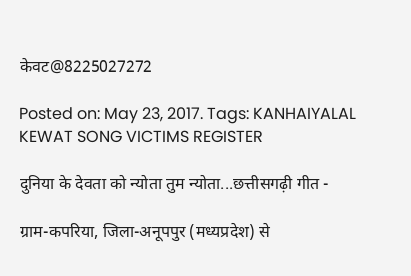केवट@8225027272

Posted on: May 23, 2017. Tags: KANHAIYALAL KEWAT SONG VICTIMS REGISTER

दुनिया के देवता को न्योता तुम न्योता...छत्तीसगढ़ी गीत -

ग्राम-कपरिया, जिला-अनूपपुर (मध्यप्रदेश) से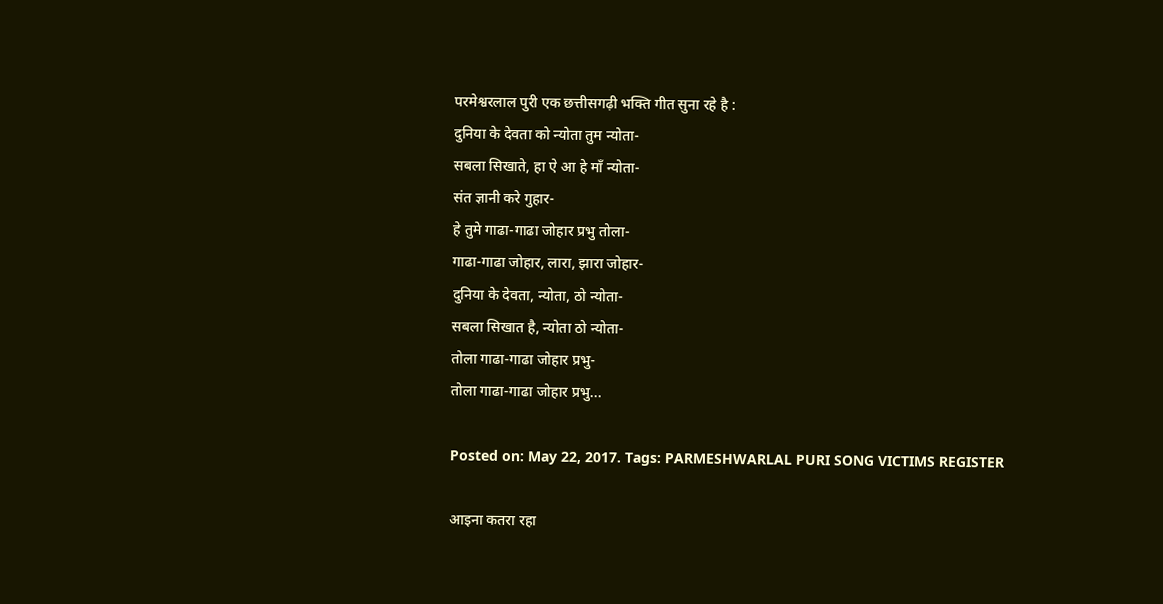परमेश्वरलाल पुरी एक छत्तीसगढ़ी भक्ति गीत सुना रहे है :
दुनिया के देवता को न्योता तुम न्योता-
सबला सिखाते, हा ऐ आ हे माँ न्योता-
संत ज्ञानी करे गुहार-
हे तुमे गाढा-गाढा जोहार प्रभु तोला-
गाढा-गाढा जोहार, लारा, झारा जोहार-
दुनिया के देवता, न्योता, ठो न्योता-
सबला सिखात है, न्योता ठो न्योता-
तोला गाढा-गाढा जोहार प्रभु-
तोला गाढा-गाढा जोहार प्रभु...

Posted on: May 22, 2017. Tags: PARMESHWARLAL PURI SONG VICTIMS REGISTER

आइना कतरा रहा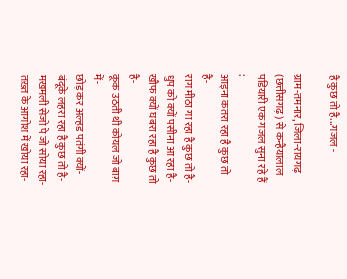है कुछ तो है...गजल -

ग्राम-तमनार, जिला-रायगढ़ (छत्तीसगढ़) से कन्हैयालाल पडियारी एक गजल सुना रहे हैं :
आइना कतरा रहा है कुछ तो है-
राग मीठा गा रहा है कुछ तो है-
धुप को क्यों पसीना आ रहा है-
खौफ क्यों घबरा रहा है कुछ तो है-
कूक उठती थी कोयल जो बाग़ में-
छोड़ कर अल्हड पतंगी क्यों-
बंदूके लहरा रहा है कुछ तो है-
मखमली सेजो पे जो सोया रहा-
तख़्त के आगोश में खोया रहा-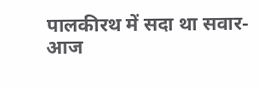पालकीरथ में सदा था सवार-
आज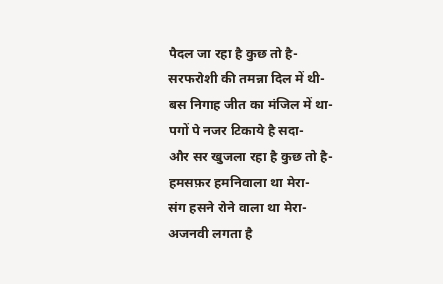पैदल जा रहा है कुछ तो है-
सरफरोशी की तमन्ना दिल में थी-
बस निगाह जीत का मंजिल में था-
पगों पे नजर टिकाये है सदा-
और सर खुजला रहा है कुछ तो है-
हमसफ़र हमनिवाला था मेरा-
संग हसने रोने वाला था मेरा-
अजनवी लगता है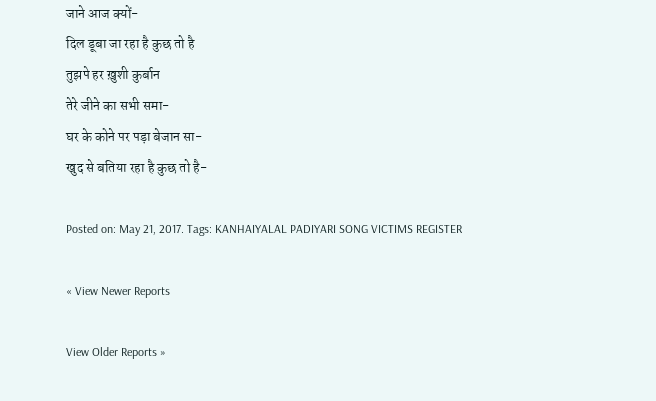जाने आज क्यों-
दिल डूबा जा रहा है कुछ तो है
तुझपे हर ख़ुशी कुर्बान
तेरे जीने का सभी समा-
घर के कोने पर पड़ा बेजान सा-
खुद से बतिया रहा है कुछ तो है-

Posted on: May 21, 2017. Tags: KANHAIYALAL PADIYARI SONG VICTIMS REGISTER

« View Newer Reports

View Older Reports »